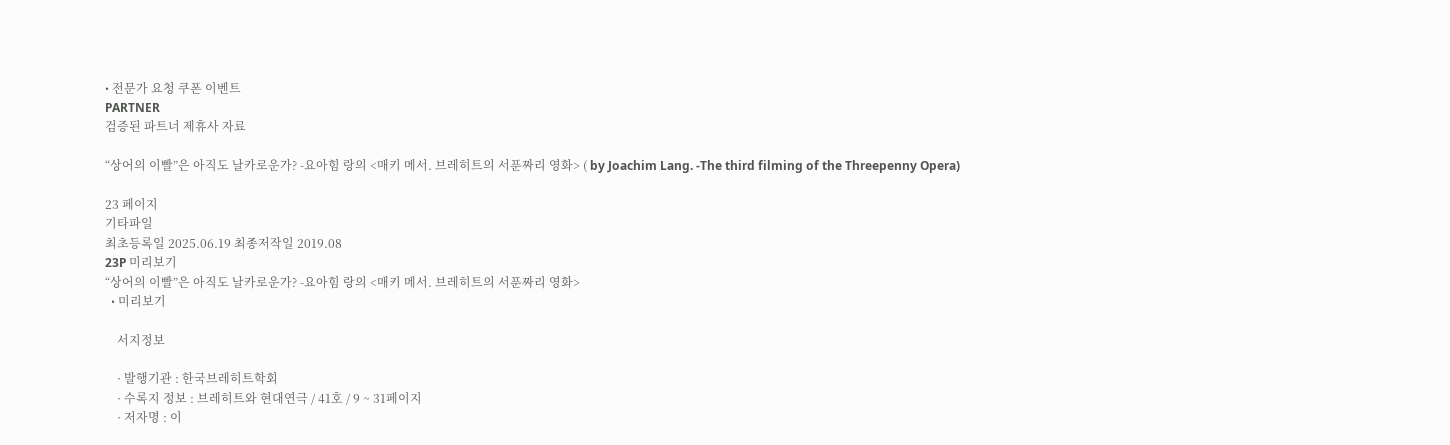• 전문가 요청 쿠폰 이벤트
PARTNER
검증된 파트너 제휴사 자료

“상어의 이빨”은 아직도 날카로운가? -요아힘 랑의 <매키 메서. 브레히트의 서푼짜리 영화> ( by Joachim Lang. -The third filming of the Threepenny Opera)

23 페이지
기타파일
최초등록일 2025.06.19 최종저작일 2019.08
23P 미리보기
“상어의 이빨”은 아직도 날카로운가? -요아힘 랑의 <매키 메서. 브레히트의 서푼짜리 영화>
  • 미리보기

    서지정보

    · 발행기관 : 한국브레히트학회
    · 수록지 정보 : 브레히트와 현대연극 / 41호 / 9 ~ 31페이지
    · 저자명 : 이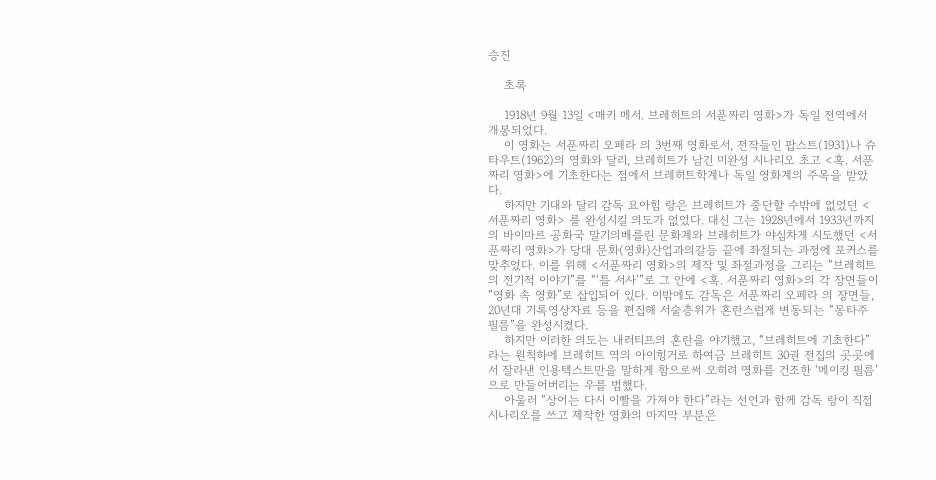승진

    초록

    1918년 9월 13일 <매키 메서. 브레히트의 서푼짜리 영화>가 독일 전역에서 개봉되었다.
    이 영화는 서푼짜리 오페라 의 3번째 영화로서, 전작들인 팝스트(1931)나 슈타우트(1962)의 영화와 달리, 브레히트가 남긴 미완성 시나리오 초고 <혹. 서푼짜리 영화>에 기초한다는 점에서 브레히트학계나 독일 영화계의 주목을 받았다.
    하지만 기대와 달리 감독 요아힘 랑은 브레히트가 중단할 수밖에 없었던 <서푼짜리 영화> 를 완성시킬 의도가 없었다. 대신 그는 1928년에서 1933년까지의 바이마르 공화국 말기의베를린 문화계와 브레히트가 야심차게 시도했던 <서푼짜리 영화>가 당대 문화(영화)산업과의갈등 끝에 좌절되는 과정에 포커스를 맞추었다. 이를 위해 <서푼짜리 영화>의 제작 및 좌절과정을 그리는 “브레히트의 전기적 이야기”를 “‘틀 서사’”로 그 안에 <혹. 서푼짜리 영화>의 각 장면들이 “영화 속 영화”로 삽입되어 있다. 이밖에도 감독은 서푼짜리 오페라 의 장면들, 20년대 기록영상자료 등을 편집해 서술층위가 혼란스럽게 변동되는 “몽타주 필름”을 완성시켰다.
    하지만 이러한 의도는 내러티프의 혼란을 야기했고, “브레히트에 기초한다”라는 원칙하에 브레히트 역의 아이힝거로 하여금 브레히트 30권 전집의 곳곳에서 잘라낸 인용텍스트만을 말하게 함으로써 오히려 영화를 건조한 ‘메이킹 필름’으로 만들어버리는 우를 범했다.
    아울러 “상어는 다시 이빨을 가져야 한다”라는 선언과 함께 감독 랑이 직접 시나리오를 쓰고 제작한 영화의 마지막 부분은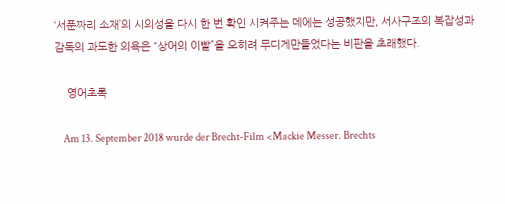‘서푼짜리 소재’의 시의성을 다시 한 번 확인 시켜주는 데에는 성공했지만, 서사구조의 복잡성과 감독의 과도한 의욕은 “상어의 이빨”을 오히려 무디게만들었다는 비판을 초래했다.

    영어초록

    Am 13. September 2018 wurde der Brecht-Film <Mackie Messer. Brechts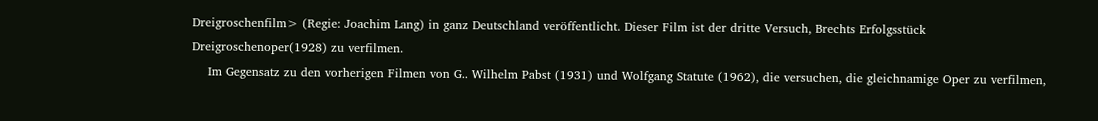Dreigroschenfilm> (Regie: Joachim Lang) in ganz Deutschland veröffentlicht. Dieser Film ist der dritte Versuch, Brechts Erfolgsstück Dreigroschenoper(1928) zu verfilmen.
    Im Gegensatz zu den vorherigen Filmen von G.. Wilhelm Pabst (1931) und Wolfgang Statute (1962), die versuchen, die gleichnamige Oper zu verfilmen,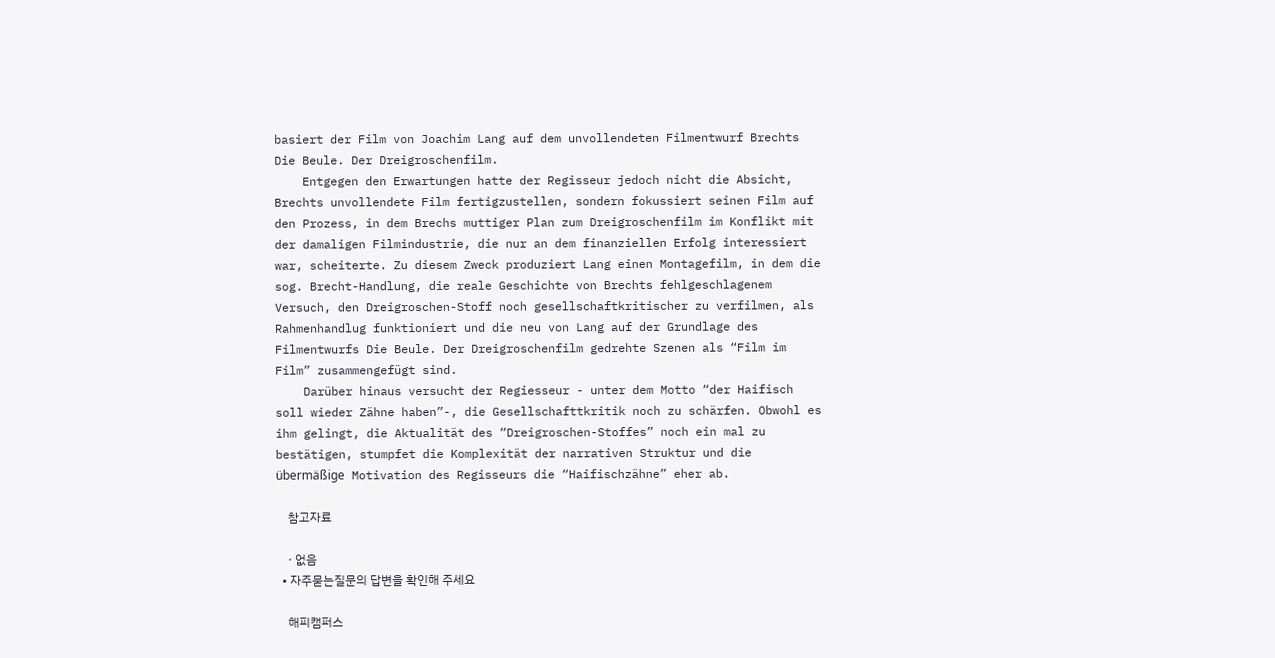basiert der Film von Joachim Lang auf dem unvollendeten Filmentwurf Brechts Die Beule. Der Dreigroschenfilm.
    Entgegen den Erwartungen hatte der Regisseur jedoch nicht die Absicht, Brechts unvollendete Film fertigzustellen, sondern fokussiert seinen Film auf den Prozess, in dem Brechs muttiger Plan zum Dreigroschenfilm im Konflikt mit der damaligen Filmindustrie, die nur an dem finanziellen Erfolg interessiert war, scheiterte. Zu diesem Zweck produziert Lang einen Montagefilm, in dem die sog. Brecht-Handlung, die reale Geschichte von Brechts fehlgeschlagenem Versuch, den Dreigroschen-Stoff noch gesellschaftkritischer zu verfilmen, als Rahmenhandlug funktioniert und die neu von Lang auf der Grundlage des Filmentwurfs Die Beule. Der Dreigroschenfilm gedrehte Szenen als “Film im Film” zusammengefügt sind.
    Darüber hinaus versucht der Regiesseur - unter dem Motto “der Haifisch soll wieder Zähne haben”-, die Gesellschafttkritik noch zu schärfen. Obwohl es ihm gelingt, die Aktualität des “Dreigroschen-Stoffes” noch ein mal zu bestätigen, stumpfet die Komplexität der narrativen Struktur und die übermäßige Motivation des Regisseurs die “Haifischzähne” eher ab.

    참고자료

    · 없음
  • 자주묻는질문의 답변을 확인해 주세요

    해피캠퍼스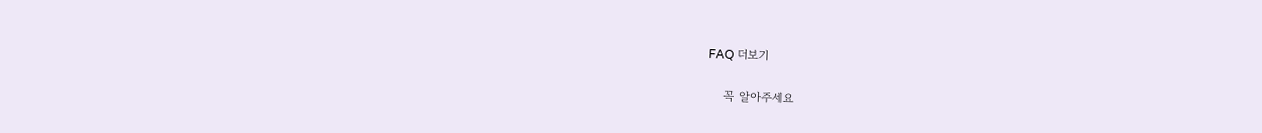FAQ 더보기

    꼭 알아주세요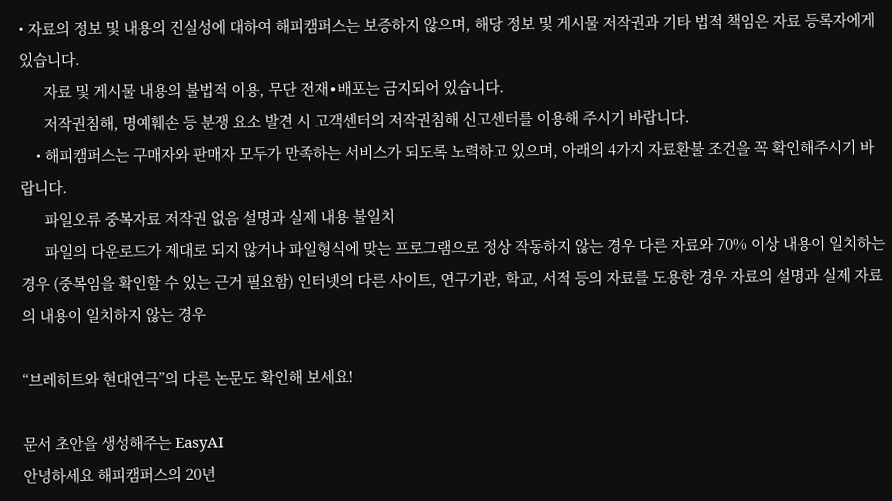• 자료의 정보 및 내용의 진실성에 대하여 해피캠퍼스는 보증하지 않으며, 해당 정보 및 게시물 저작권과 기타 법적 책임은 자료 등록자에게 있습니다.
      자료 및 게시물 내용의 불법적 이용, 무단 전재∙배포는 금지되어 있습니다.
      저작권침해, 명예훼손 등 분쟁 요소 발견 시 고객센터의 저작권침해 신고센터를 이용해 주시기 바랍니다.
    • 해피캠퍼스는 구매자와 판매자 모두가 만족하는 서비스가 되도록 노력하고 있으며, 아래의 4가지 자료환불 조건을 꼭 확인해주시기 바랍니다.
      파일오류 중복자료 저작권 없음 설명과 실제 내용 불일치
      파일의 다운로드가 제대로 되지 않거나 파일형식에 맞는 프로그램으로 정상 작동하지 않는 경우 다른 자료와 70% 이상 내용이 일치하는 경우 (중복임을 확인할 수 있는 근거 필요함) 인터넷의 다른 사이트, 연구기관, 학교, 서적 등의 자료를 도용한 경우 자료의 설명과 실제 자료의 내용이 일치하지 않는 경우

“브레히트와 현대연극”의 다른 논문도 확인해 보세요!

문서 초안을 생성해주는 EasyAI
안녕하세요 해피캠퍼스의 20년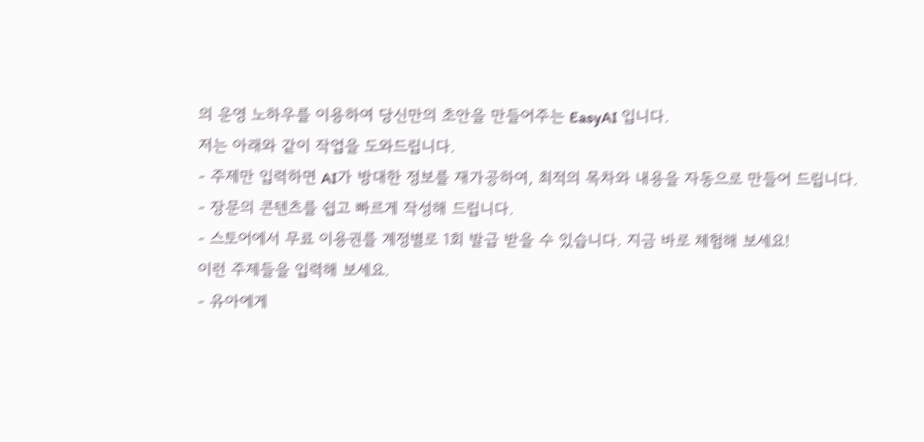의 운영 노하우를 이용하여 당신만의 초안을 만들어주는 EasyAI 입니다.
저는 아래와 같이 작업을 도와드립니다.
- 주제만 입력하면 AI가 방대한 정보를 재가공하여, 최적의 목차와 내용을 자동으로 만들어 드립니다.
- 장문의 콘텐츠를 쉽고 빠르게 작성해 드립니다.
- 스토어에서 무료 이용권를 계정별로 1회 발급 받을 수 있습니다. 지금 바로 체험해 보세요!
이런 주제들을 입력해 보세요.
- 유아에게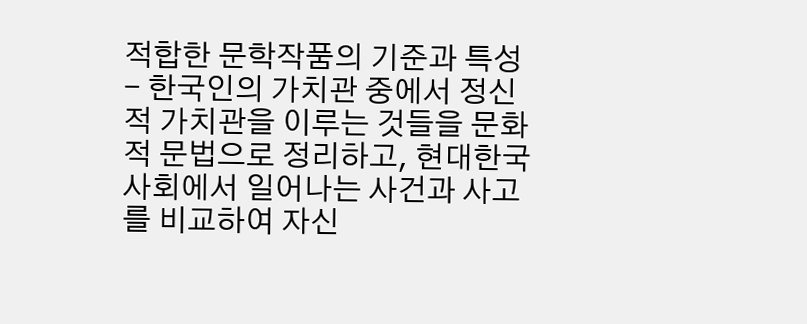적합한 문학작품의 기준과 특성
- 한국인의 가치관 중에서 정신적 가치관을 이루는 것들을 문화적 문법으로 정리하고, 현대한국사회에서 일어나는 사건과 사고를 비교하여 자신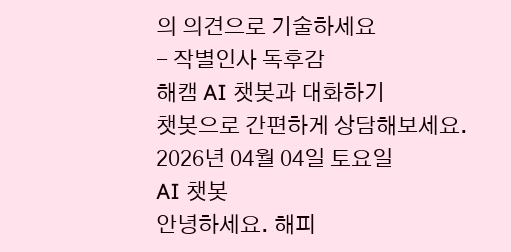의 의견으로 기술하세요
- 작별인사 독후감
해캠 AI 챗봇과 대화하기
챗봇으로 간편하게 상담해보세요.
2026년 04월 04일 토요일
AI 챗봇
안녕하세요. 해피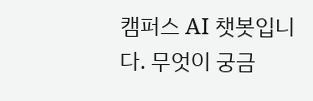캠퍼스 AI 챗봇입니다. 무엇이 궁금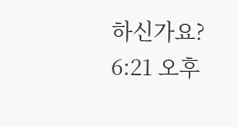하신가요?
6:21 오후